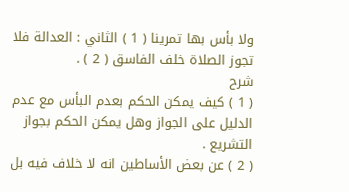ولا بأس بها تمرينا ( 1 ) الثاني : العدالة فلا تجوز الصلاة خلف الفاسق ( 2 ) .
شرح
( 1 ) كيف يمكن الحكم بعدم البأس مع عدم الدليل على الجواز وهل يمكن الحكم بجواز التشريع .
( 2 ) عن بعض الأساطين انه لا خلاف فيه بل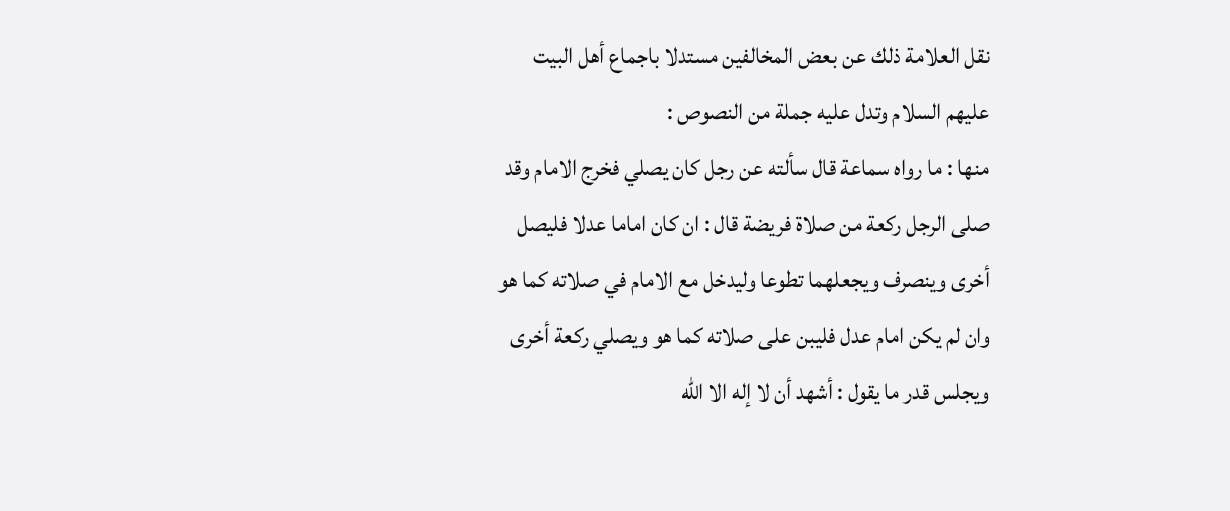نقل العلامة ذلك عن بعض المخالفين مستدلا باجماع أهل البيت عليهم السلام وتدل عليه جملة من النصوص :
منها : ما رواه سماعة قال سألته عن رجل كان يصلي فخرج الامام وقد صلى الرجل ركعة من صلاة فريضة قال : ان كان اماما عدلا فليصل أخرى وينصرف ويجعلهما تطوعا وليدخل مع الامام في صلاته كما هو وان لم يكن امام عدل فليبن على صلاته كما هو ويصلي ركعة أخرى ويجلس قدر ما يقول : أشهد أن لا إله الا اللّه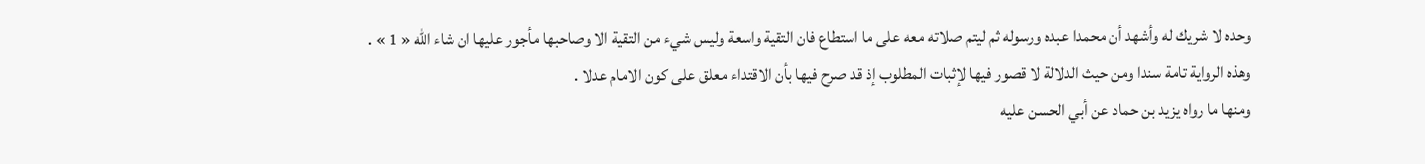وحده لا شريك له وأشهد أن محمدا عبده ورسوله ثم ليتم صلاته معه على ما استطاع فان التقية واسعة وليس شيء من التقية الا وصاحبها مأجور عليها ان شاء اللّه « 1 » .
وهذه الرواية تامة سندا ومن حيث الدلالة لا قصور فيها لإثبات المطلوب إذ قد صرح فيها بأن الاقتداء معلق على كون الامام عدلا .
ومنها ما رواه يزيد بن حماد عن أبي الحسن عليه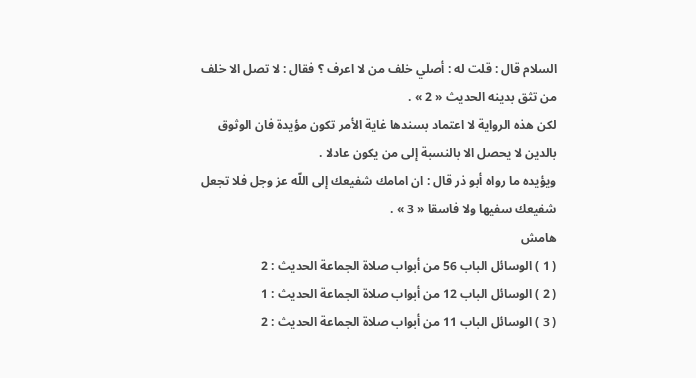السلام قال : قلت له : أصلي خلف من لا اعرف ؟ فقال : لا تصل الا خلف من تثق بدينه الحديث « 2 » .
لكن هذه الرواية لا اعتماد بسندها غاية الأمر تكون مؤيدة فان الوثوق بالدين لا يحصل الا بالنسبة إلى من يكون عادلا .
ويؤيده ما رواه أبو ذر قال : ان امامك شفيعك إلى اللّه عز وجل فلا تجعل شفيعك سفيها ولا فاسقا « 3 » .
هامش
( 1 ) الوسائل الباب 56 من أبواب صلاة الجماعة الحديث : 2
( 2 ) الوسائل الباب 12 من أبواب صلاة الجماعة الحديث : 1
( 3 ) الوسائل الباب 11 من أبواب صلاة الجماعة الحديث : 2